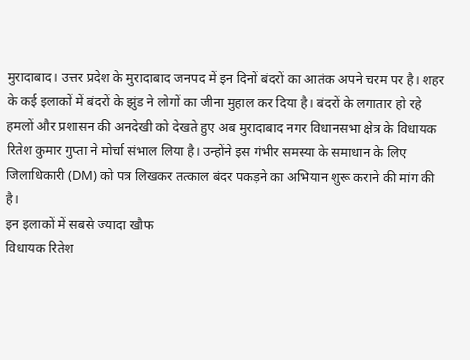मुरादाबाद। उत्तर प्रदेश के मुरादाबाद जनपद में इन दिनों बंदरों का आतंक अपने चरम पर है। शहर के कई इलाकों में बंदरों के झुंड ने लोगों का जीना मुहाल कर दिया है। बंदरों के लगातार हो रहे हमलों और प्रशासन की अनदेखी को देखते हुए अब मुरादाबाद नगर विधानसभा क्षेत्र के विधायक रितेश कुमार गुप्ता ने मोर्चा संभाल लिया है। उन्होंने इस गंभीर समस्या के समाधान के लिए जिलाधिकारी (DM) को पत्र लिखकर तत्काल बंदर पकड़ने का अभियान शुरू कराने की मांग की है।
इन इलाकों में सबसे ज्यादा खौफ
विधायक रितेश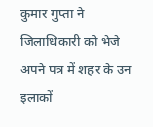कुमार गुप्ता ने जिलाधिकारी को भेजे अपने पत्र में शहर के उन इलाकों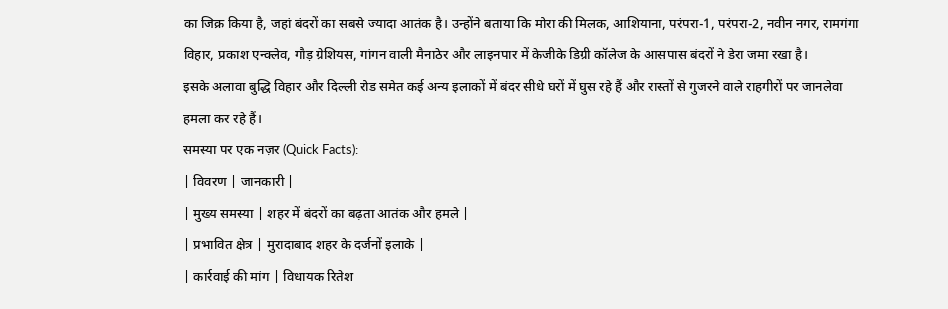का जिक्र किया है, जहां बंदरों का सबसे ज्यादा आतंक है। उन्होंने बताया कि मोरा की मिलक, आशियाना, परंपरा-1, परंपरा-2, नवीन नगर, रामगंगा विहार, प्रकाश एन्क्लेव, गौड़ ग्रेशियस, गांगन वाली मैनाठेर और लाइनपार में केजीके डिग्री कॉलेज के आसपास बंदरों ने डेरा जमा रखा है।
इसके अलावा बुद्धि विहार और दिल्ली रोड समेत कई अन्य इलाकों में बंदर सीधे घरों में घुस रहे हैं और रास्तों से गुजरने वाले राहगीरों पर जानलेवा हमला कर रहे हैं।
समस्या पर एक नज़र (Quick Facts):
| विवरण | जानकारी |
| मुख्य समस्या | शहर में बंदरों का बढ़ता आतंक और हमले |
| प्रभावित क्षेत्र | मुरादाबाद शहर के दर्जनों इलाके |
| कार्रवाई की मांग | विधायक रितेश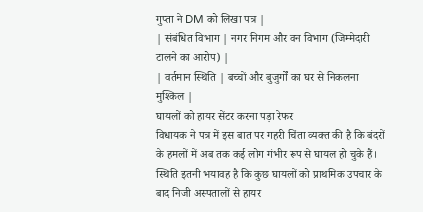गुप्ता ने DM को लिखा पत्र |
| संबंधित विभाग | नगर निगम और वन विभाग (जिम्मेदारी टालने का आरोप) |
| वर्तमान स्थिति | बच्चों और बुजुर्गों का घर से निकलना मुश्किल |
घायलों को हायर सेंटर करना पड़ा रेफर
विधायक ने पत्र में इस बात पर गहरी चिंता व्यक्त की है कि बंदरों के हमलों में अब तक कई लोग गंभीर रूप से घायल हो चुके हैं। स्थिति इतनी भयावह है कि कुछ घायलों को प्राथमिक उपचार के बाद निजी अस्पतालों से हायर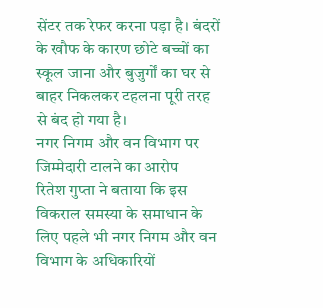सेंटर तक रेफर करना पड़ा है। बंदरों के खौफ के कारण छोटे बच्चों का स्कूल जाना और बुजुर्गों का घर से बाहर निकलकर टहलना पूरी तरह से बंद हो गया है।
नगर निगम और वन विभाग पर जिम्मेदारी टालने का आरोप
रितेश गुप्ता ने बताया कि इस विकराल समस्या के समाधान के लिए पहले भी नगर निगम और वन विभाग के अधिकारियों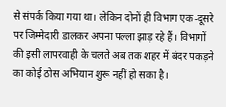से संपर्क किया गया था। लेकिन दोनों ही विभाग एक-दूसरे पर जिम्मेदारी डालकर अपना पल्ला झाड़ रहे हैं। विभागों की इसी लापरवाही के चलते अब तक शहर में बंदर पकड़ने का कोई ठोस अभियान शुरू नहीं हो सका है।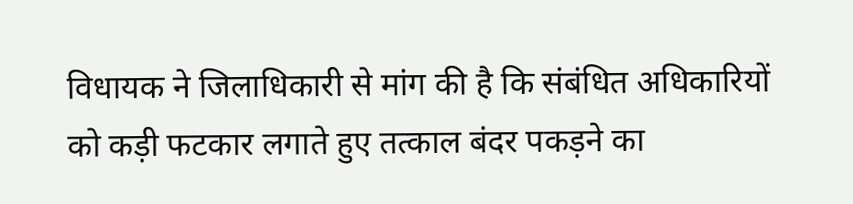विधायक ने जिलाधिकारी से मांग की है कि संबंधित अधिकारियों को कड़ी फटकार लगाते हुए तत्काल बंदर पकड़ने का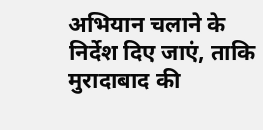अभियान चलाने के निर्देश दिए जाएं, ताकि मुरादाबाद की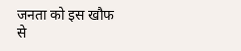जनता को इस खौफ से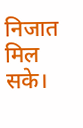निजात मिल सके।